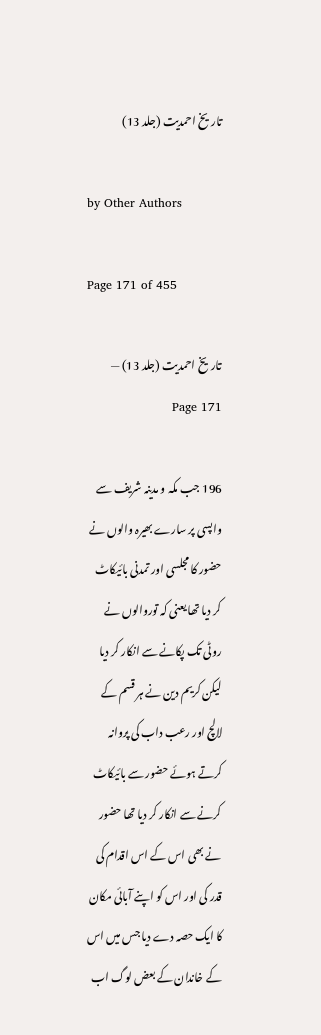تاریخ احمدیت (جلد 13)

by Other Authors

Page 171 of 455

تاریخ احمدیت (جلد 13) — Page 171

196 جب مکہ و مدینہ شریف سے واپسی پر سارے بھیرہ والوں نے حضور کا مجلسی اور تمدنی بائیکاٹ کر دیا تھا یعنی کہ توروالوں نے روٹی تک پکانے سے انکار کر دیا لیکن کریم دین نے ہر قسم کے لالچ اور رعب داب کی پروانہ کرتے ہوئے حضور سے بائیکاٹ کرنے سے انکار کر دیا تھا حضور نے بھی اس کے اس اقدام کی قدر کی اور اس کو اپنے آبائی مکان کا ایک حصہ دے دیا جس میں اس کے خاندان کے بعض لوگ اب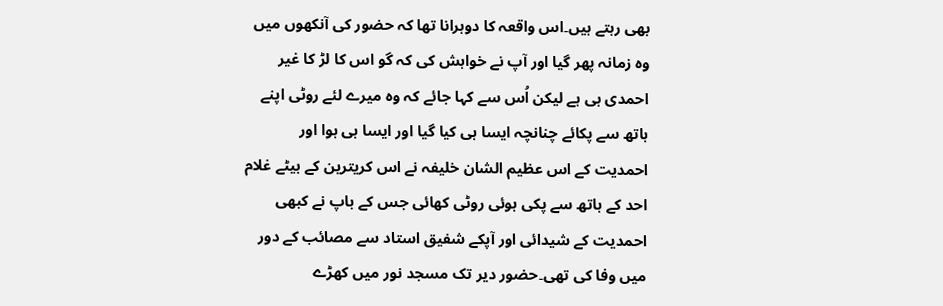بھی رہتے ہیں۔اس واقعہ کا دوہرانا تھا کہ حضور کی آنکھوں میں وہ زمانہ پھر گیا اور آپ نے خواہش کی کہ گو اس کا لڑ کا غیر احمدی ہی ہے لیکن اُس سے کہا جائے کہ وہ میرے لئے روٹی اپنے ہاتھ سے پکائے چنانچہ ایسا ہی کیا گیا اور ایسا ہی ہوا اور احمدیت کے اس عظیم الشان خلیفہ نے اس کریترین کے بیٹے غلام احد کے ہاتھ سے پکی ہوئی روٹی کھائی جس کے باپ نے کبھی احمدیت کے شیدائی اور آپکے شفیق استاد سے مصائب کے دور میں وفا کی تھی۔حضور دیر تک مسجد نور میں کھڑے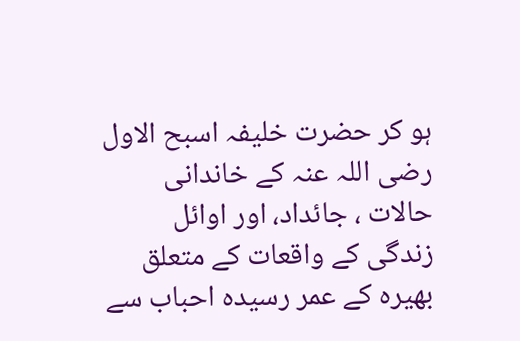ہو کر حضرت خلیفہ اسبح الاول رضی اللہ عنہ کے خاندانی حالات ، جائداد، اور اوائل زندگی کے واقعات کے متعلق بھیرہ کے عمر رسیدہ احباب سے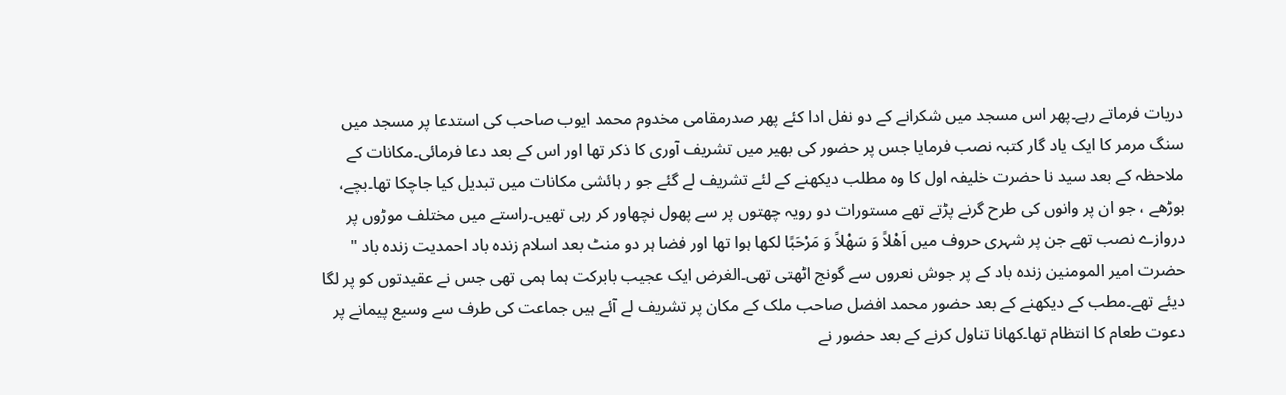دریات فرماتے رہے۔پھر اس مسجد میں شکرانے کے دو نفل ادا کئے پھر صدرمقامی مخدوم محمد ایوب صاحب کی استدعا پر مسجد میں سنگ مرمر کا ایک یاد گار کتبہ نصب فرمایا جس پر حضور کی بھیر میں تشریف آوری کا ذکر تھا اور اس کے بعد دعا فرمائی۔مکانات کے ملاحظہ کے بعد سید نا حضرت خلیفہ اول کا وہ مطلب دیکھنے کے لئے تشریف لے گئے جو ر ہائشی مکانات میں تبدیل کیا جاچکا تھا۔بچے، بوڑھے ، جو ان پر وانوں کی طرح گرنے پڑتے تھے مستورات دو رویہ چھتوں پر سے پھول نچھاور کر رہی تھیں۔راستے میں مختلف موڑوں پر دروازے نصب تھے جن پر شہری حروف میں اَهْلاً وَ سَهْلاً وَ مَرْحَبًا لکھا ہوا تھا اور فضا ہر دو منٹ بعد اسلام زنده باد احمدیت زنده باد " حضرت امیر المومنین زندہ باد کے پر جوش نعروں سے گونج اٹھتی تھی۔الغرض ایک عجیب بابرکت ہما ہمی تھی جس نے عقیدتوں کو پر لگا دیئے تھے۔مطب کے دیکھنے کے بعد حضور محمد افضل صاحب ملک کے مکان پر تشریف لے آئے ہیں جماعت کی طرف سے وسیع پیمانے پر دعوت طعام کا انتظام تھا۔کھانا تناول کرنے کے بعد حضور نے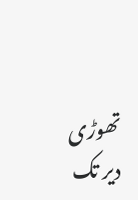تھوڑی دیر تک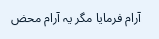آرام فرمایا مگر یہ آرام محض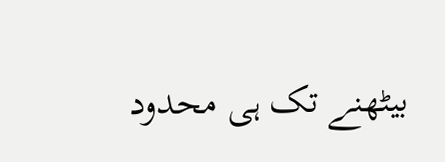بیٹھنے تک ہی محدود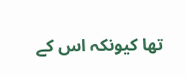تھا کیونکہ اس کے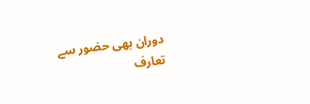دوران بھی حضور سے تعارف